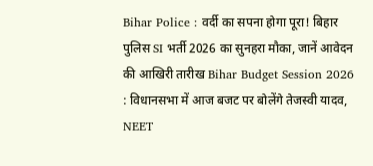Bihar Police : वर्दी का सपना होगा पूरा! बिहार पुलिस SI भर्ती 2026 का सुनहरा मौका, जानें आवेदन की आखिरी तारीख Bihar Budget Session 2026 : विधानसभा में आज बजट पर बोलेंगे तेजस्वी यादव, NEET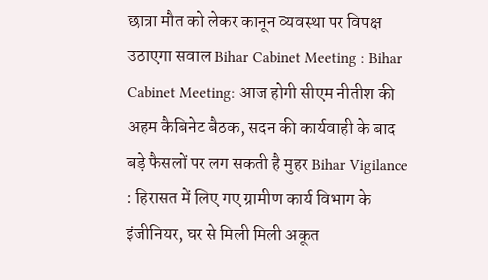छात्रा मौत को लेकर कानून व्यवस्था पर विपक्ष उठाएगा सवाल Bihar Cabinet Meeting : Bihar Cabinet Meeting: आज होगी सीएम नीतीश की अहम कैबिनेट बैठक, सदन की कार्यवाही के बाद बड़े फैसलों पर लग सकती है मुहर Bihar Vigilance : हिरासत में लिए गए ग्रामीण कार्य विभाग के इंजीनियर, घर से मिली मिली अकूत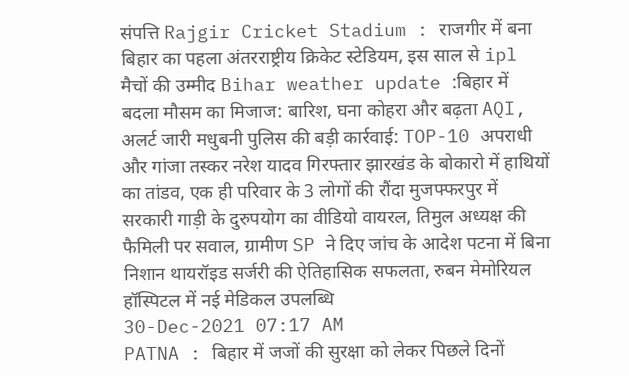संपत्ति Rajgir Cricket Stadium : राजगीर में बना बिहार का पहला अंतरराष्ट्रीय क्रिकेट स्टेडियम, इस साल से ipl मैचों की उम्मीद Bihar weather update :बिहार में बदला मौसम का मिजाज: बारिश, घना कोहरा और बढ़ता AQI, अलर्ट जारी मधुबनी पुलिस की बड़ी कार्रवाई: TOP-10 अपराधी और गांजा तस्कर नरेश यादव गिरफ्तार झारखंड के बोकारो में हाथियों का तांडव, एक ही परिवार के 3 लोगों की रौंदा मुजफ्फरपुर में सरकारी गाड़ी के दुरुपयोग का वीडियो वायरल, तिमुल अध्यक्ष की फैमिली पर सवाल, ग्रामीण SP ने दिए जांच के आदेश पटना में बिना निशान थायरॉइड सर्जरी की ऐतिहासिक सफलता, रुबन मेमोरियल हॉस्पिटल में नई मेडिकल उपलब्धि
30-Dec-2021 07:17 AM
PATNA : बिहार में जजों की सुरक्षा को लेकर पिछले दिनों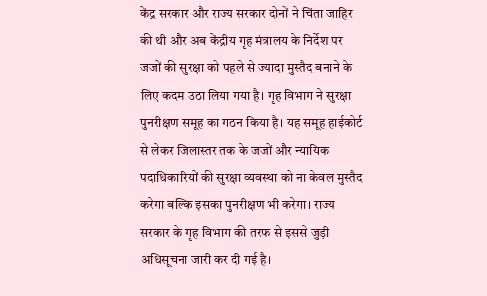केंद्र सरकार और राज्य सरकार दोनों ने चिंता जाहिर की थी और अब केंद्रीय गृह मंत्रालय के निर्देश पर जजों की सुरक्षा को पहले से ज्यादा मुस्तैद बनाने के लिए कदम उठा लिया गया है। गृह विभाग ने सुरक्षा पुनरीक्षण समूह का गठन किया है। यह समूह हाईकोर्ट से लेकर जिलास्तर तक के जजों और न्यायिक पदाधिकारियों की सुरक्षा व्यवस्था को ना केवल मुस्तैद करेगा बल्कि इसका पुनरीक्षण भी करेगा। राज्य सरकार के गृह विभाग की तरफ से इससे जुड़ी अधिसूचना जारी कर दी गई है।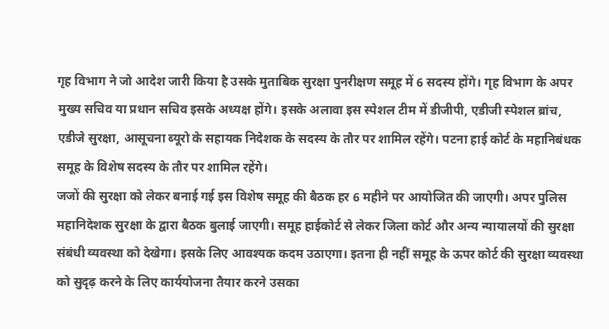गृह विभाग ने जो आदेश जारी किया है उसके मुताबिक सुरक्षा पुनरीक्षण समूह में 6 सदस्य होंगे। गृह विभाग के अपर मुख्य सचिव या प्रधान सचिव इसके अध्यक्ष होंगे। इसके अलावा इस स्पेशल टीम में डीजीपी, एडीजी स्पेशल ब्रांच, एडीजे सुरक्षा, आसूचना ब्यूरो के सहायक निदेशक के सदस्य के तौर पर शामिल रहेंगे। पटना हाई कोर्ट के महानिबंधक समूह के विशेष सदस्य के तौर पर शामिल रहेंगे।
जजों की सुरक्षा को लेकर बनाई गई इस विशेष समूह की बैठक हर 6 महीने पर आयोजित की जाएगी। अपर पुलिस महानिदेशक सुरक्षा के द्वारा बैठक बुलाई जाएगी। समूह हाईकोर्ट से लेकर जिला कोर्ट और अन्य न्यायालयों की सुरक्षा संबंधी व्यवस्था को देखेगा। इसके लिए आवश्यक कदम उठाएगा। इतना ही नहीं समूह के ऊपर कोर्ट की सुरक्षा व्यवस्था को सुदृढ़ करने के लिए कार्ययोजना तैयार करने उसका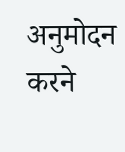अनुमोदन करने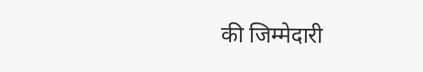की जिम्मेदारी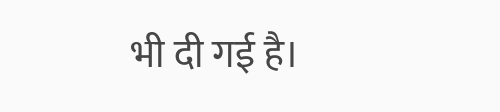भी दी गई है।